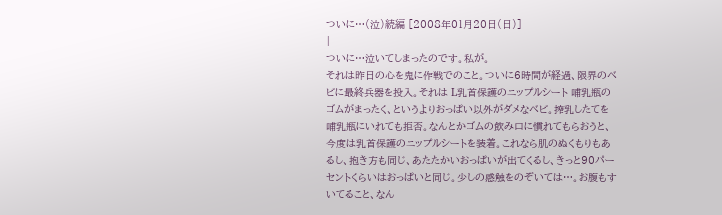ついに…(泣)続編 [2008年01月20日(日)]
|
ついに…泣いてしまったのです。私が。
それは昨日の心を鬼に作戦でのこと。ついに6時間が経過、限界のベビに最終兵器を投入。それは L乳首保護のニップルシート 哺乳瓶のゴムがまったく、というよりおっぱい以外がダメなベビ。搾乳したてを哺乳瓶にいれても拒否。なんとかゴムの飲み口に慣れてもらおうと、今度は乳首保護のニップルシートを装着。これなら肌のぬくもりもあるし、抱き方も同じ、あたたかいおっぱいが出てくるし、きっと90パーセントくらいはおっぱいと同じ。少しの感触をのぞいては…。お腹もすいてること、なん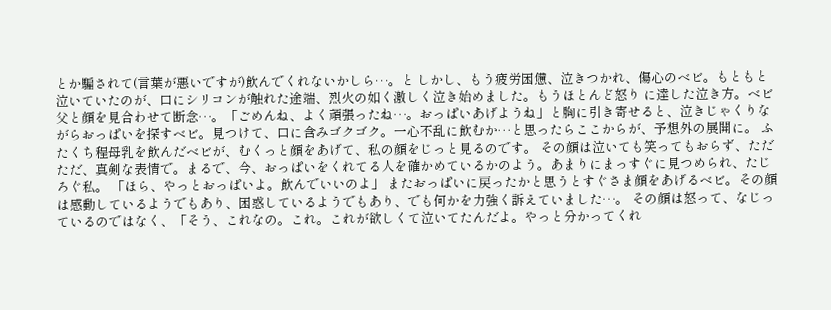とか騙されて(言葉が悪いですが)飲んでくれないかしら…。と しかし、もう疲労困憊、泣きつかれ、傷心のベビ。もともと泣いていたのが、口にシリコンが触れた途端、烈火の如く激しく泣き始めました。もうほとんど怒り に達した泣き方。ベビ父と顔を見合わせて断念…。「ごめんね、よく頑張ったね…。おっぱいあげようね」と胸に引き寄せると、泣きじゃくりながらおっぱいを探すベビ。見つけて、口に含みゴクゴク。一心不乱に飲むか…と思ったらここからが、予想外の展開に。 ふたくち程母乳を飲んだベビが、むくっと顔をあげて、私の顔をじっと見るのです。 その顔は泣いても笑ってもおらず、ただただ、真剣な表情で。まるで、今、おっぱいをくれてる人を確かめているかのよう。あまりにまっすぐに見つめられ、たじろぐ私。 「ほら、やっとおっぱいよ。飲んでいいのよ」 またおっぱいに戻ったかと思うとすぐさま顔をあげるベビ。その顔は感動しているようでもあり、困惑しているようでもあり、でも何かを力強く訴えていました…。 その顔は怒って、なじっているのではなく、「そう、これなの。これ。これが欲しくて泣いてたんだよ。やっと分かってくれ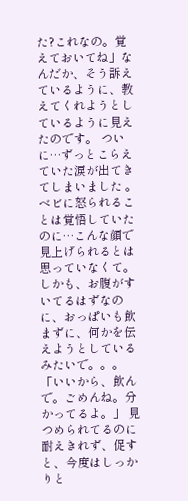た?これなの。覚えておいてね」なんだか、そう訴えているように、教えてくれようとしているように見えたのです。 ついに…ずっとこらえていた涙が出てきてしまいました 。ベビに怒られることは覚悟していたのに…こんな顔で見上げられるとは思っていなくて。 しかも、お腹がすいてるはずなのに、おっぱいも飲まずに、何かを伝えようとしているみたいで。。。 「いいから、飲んで。ごめんね。分かってるよ。」 見つめられてるのに耐えきれず、促すと、今度はしっかりと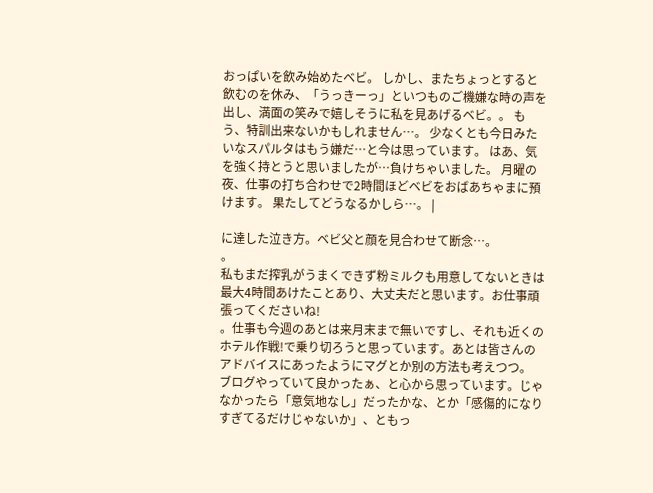おっぱいを飲み始めたベビ。 しかし、またちょっとすると飲むのを休み、「うっきーっ」といつものご機嫌な時の声を出し、満面の笑みで嬉しそうに私を見あげるベビ。。 もう、特訓出来ないかもしれません…。 少なくとも今日みたいなスパルタはもう嫌だ…と今は思っています。 はあ、気を強く持とうと思いましたが…負けちゃいました。 月曜の夜、仕事の打ち合わせで2時間ほどベビをおばあちゃまに預けます。 果たしてどうなるかしら…。 |

に達した泣き方。ベビ父と顔を見合わせて断念…。
。
私もまだ搾乳がうまくできず粉ミルクも用意してないときは最大4時間あけたことあり、大丈夫だと思います。お仕事頑張ってくださいね!
。仕事も今週のあとは来月末まで無いですし、それも近くのホテル作戦!で乗り切ろうと思っています。あとは皆さんのアドバイスにあったようにマグとか別の方法も考えつつ。
ブログやっていて良かったぁ、と心から思っています。じゃなかったら「意気地なし」だったかな、とか「感傷的になりすぎてるだけじゃないか」、ともっ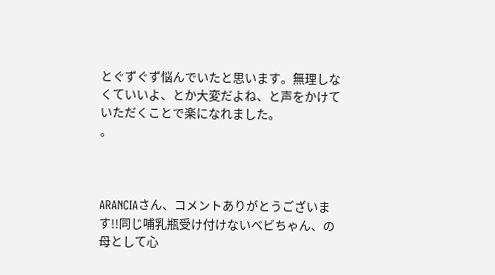とぐずぐず悩んでいたと思います。無理しなくていいよ、とか大変だよね、と声をかけていただくことで楽になれました。
。



ARANCIAさん、コメントありがとうございます!!同じ哺乳瓶受け付けないベビちゃん、の母として心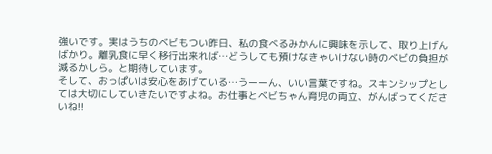強いです。実はうちのベビもつい昨日、私の食べるみかんに興味を示して、取り上げんばかり。離乳食に早く移行出来れば…どうしても預けなきゃいけない時のベビの負担が減るかしら。と期待しています。
そして、おっぱいは安心をあげている…うーーん、いい言葉ですね。スキンシップとしては大切にしていきたいですよね。お仕事とベビちゃん育児の両立、がんばってくださいね!!